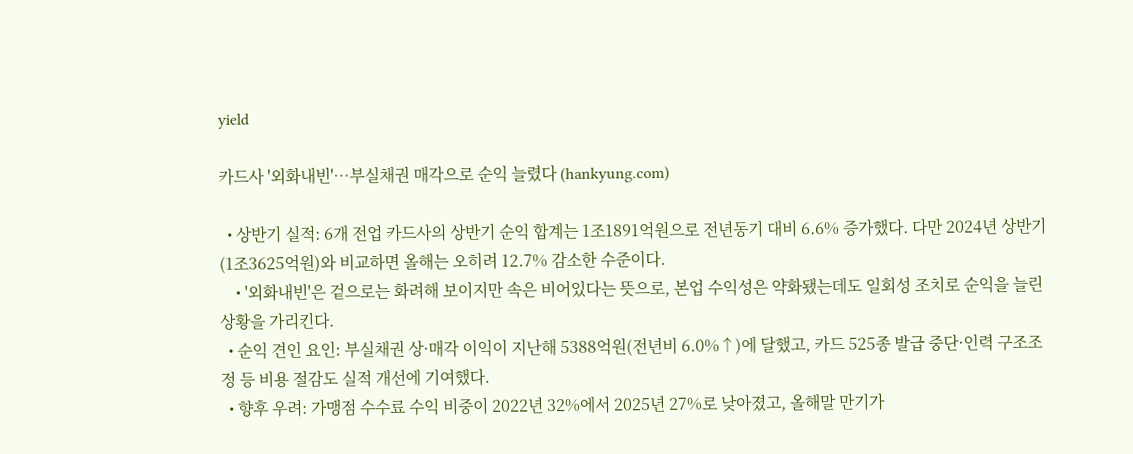yield

카드사 '외화내빈'…부실채권 매각으로 순익 늘렸다 (hankyung.com)

  • 상반기 실적: 6개 전업 카드사의 상반기 순익 합계는 1조1891억원으로 전년동기 대비 6.6% 증가했다. 다만 2024년 상반기(1조3625억원)와 비교하면 올해는 오히려 12.7% 감소한 수준이다.
    • '외화내빈'은 겉으로는 화려해 보이지만 속은 비어있다는 뜻으로, 본업 수익성은 약화됐는데도 일회성 조치로 순익을 늘린 상황을 가리킨다.
  • 순익 견인 요인: 부실채권 상·매각 이익이 지난해 5388억원(전년비 6.0%↑)에 달했고, 카드 525종 발급 중단·인력 구조조정 등 비용 절감도 실적 개선에 기여했다.
  • 향후 우려: 가맹점 수수료 수익 비중이 2022년 32%에서 2025년 27%로 낮아졌고, 올해말 만기가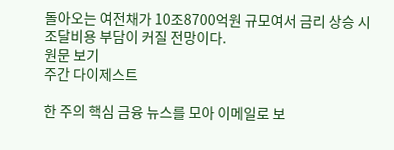돌아오는 여전채가 10조8700억원 규모여서 금리 상승 시 조달비용 부담이 커질 전망이다.
원문 보기
주간 다이제스트

한 주의 핵심 금융 뉴스를 모아 이메일로 보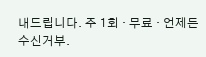내드립니다. 주 1회 · 무료 · 언제든 수신거부.